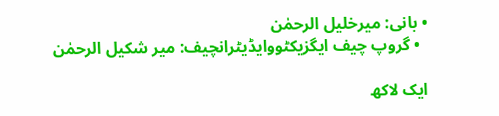• بانی: میرخلیل الرحمٰن
  • گروپ چیف ایگزیکٹووایڈیٹرانچیف: میر شکیل الرحمٰن

ایک لاکھ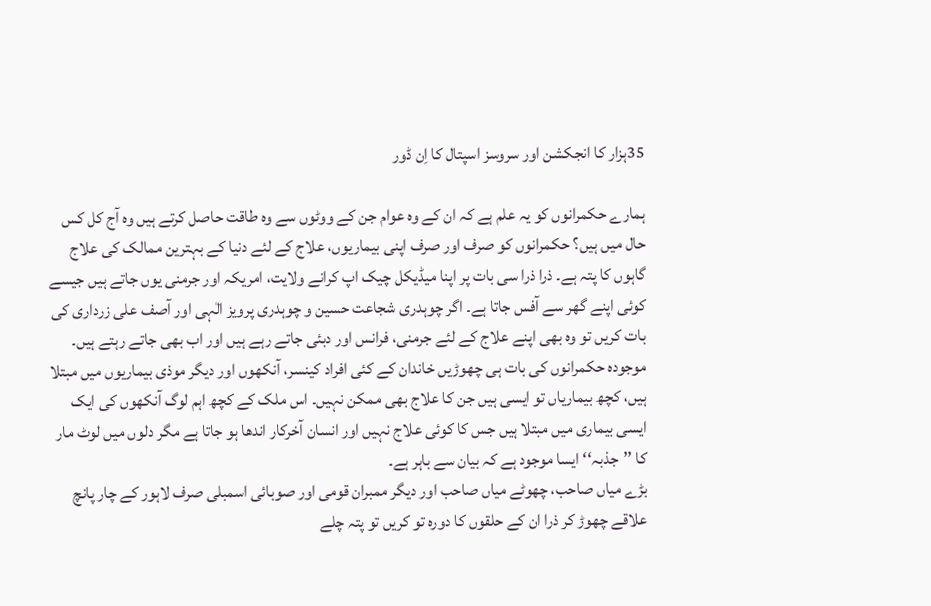35ہزار کا انجکشن اور سروسز اسپتال کا اِن ڈور

ہمارے حکمرانوں کو یہ علم ہے کہ ان کے وہ عوام جن کے ووٹوں سے وہ طاقت حاصل کرتے ہیں وہ آج کل کس حال میں ہیں؟ حکمرانوں کو صرف اور صرف اپنی بیماریوں، علاج کے لئے دنیا کے بہترین ممالک کی علاج گاہوں کا پتہ ہے۔ ذرا ذرا سی بات پر اپنا میڈیکل چیک اپ کرانے ولایت، امریکہ اور جرمنی یوں جاتے ہیں جیسے کوئی اپنے گھر سے آفس جاتا ہے۔ اگر چوہدری شجاعت حسین و چوہدری پرویز الٰہی اور آصف علی زرداری کی بات کریں تو وہ بھی اپنے علاج کے لئے جرمنی، فرانس اور دبئی جاتے رہے ہیں اور اب بھی جاتے رہتے ہیں۔
موجودہ حکمرانوں کی بات ہی چھوڑیں خاندان کے کئی افراد کینسر، آنکھوں اور دیگر موذی بیماریوں میں مبتلا ہیں، کچھ بیماریاں تو ایسی ہیں جن کا علاج بھی ممکن نہیں۔ اس ملک کے کچھ اہم لوگ آنکھوں کی ایک ایسی بیماری میں مبتلا ہیں جس کا کوئی علاج نہیں اور انسان آخرکار اندھا ہو جاتا ہے مگر دلوں میں لوٹ مار کا ’’جذبہ‘‘ ایسا موجود ہے کہ بیان سے باہر ہے۔
بڑے میاں صاحب، چھوٹے میاں صاحب اور دیگر ممبران قومی اور صوبائی اسمبلی صرف لاہور کے چار پانچ علاقے چھوڑ کر ذرا ان کے حلقوں کا دورہ تو کریں تو پتہ چلے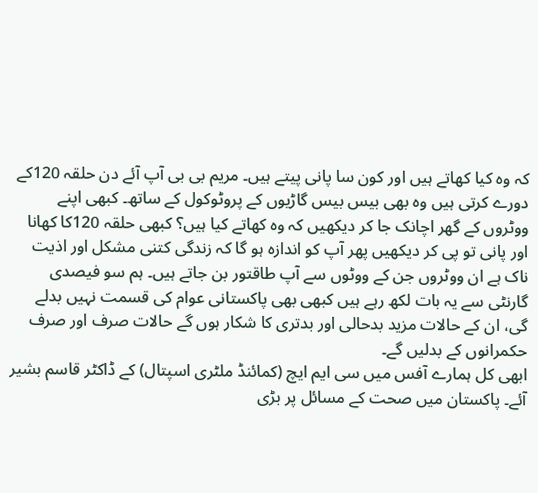کہ وہ کیا کھاتے ہیں اور کون سا پانی پیتے ہیں۔ مریم بی بی آپ آئے دن حلقہ 120کے دورے کرتی ہیں وہ بھی بیس بیس گاڑیوں کے پروٹوکول کے ساتھ۔ کبھی اپنے ووٹروں کے گھر اچانک جا کر دیکھیں کہ وہ کھاتے کیا ہیں؟ کبھی حلقہ 120کا کھانا اور پانی تو پی کر دیکھیں پھر آپ کو اندازہ ہو گا کہ زندگی کتنی مشکل اور اذیت ناک ہے ان ووٹروں جن کے ووٹوں سے آپ طاقتور بن جاتے ہیں۔ ہم سو فیصدی گارنٹی سے یہ بات لکھ رہے ہیں کبھی بھی پاکستانی عوام کی قسمت نہیں بدلے گی، ان کے حالات مزید بدحالی اور بدتری کا شکار ہوں گے حالات صرف اور صرف حکمرانوں کے بدلیں گے۔
ابھی کل ہمارے آفس میں سی ایم ایچ (کمائنڈ ملٹری اسپتال) کے ڈاکٹر قاسم بشیر آئے۔ پاکستان میں صحت کے مسائل پر بڑی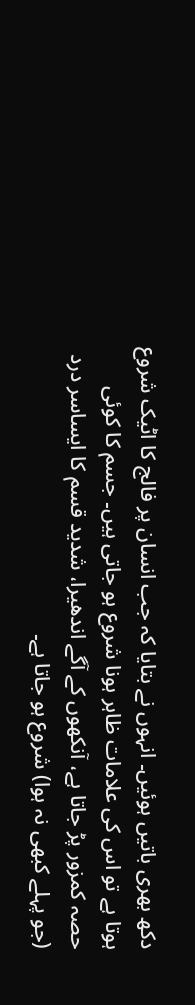دکھ بھری باتیں ہوئیں۔ انہوں نے بتایا کہ جب انسان پر فالج کا اٹیک شروع ہوتا ہے تو اس کی علامات ظاہر ہونا شروع ہو جاتی ہیں۔ جسم کا کوئی حصہ کمزور پڑ جاتا ہے، آنکھوں کے آگے اندھیرا، شدید قسم کا ایساسر درد (جو پہلے کبھی نہ ہوا) شروع ہو جاتا ہے۔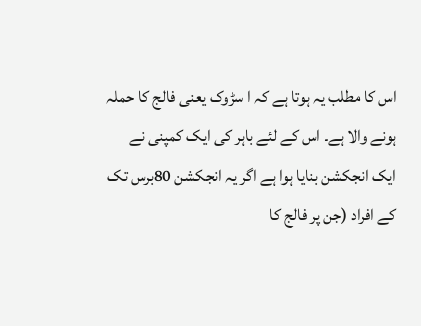اس کا مطلب یہ ہوتا ہے کہ ا سڑوک یعنی فالج کا حملہ ہونے والا ہے۔ اس کے لئے باہر کی ایک کمپنی نے ایک انجکشن بنایا ہوا ہے اگر یہ انجکشن 80برس تک کے افراد (جن پر فالج کا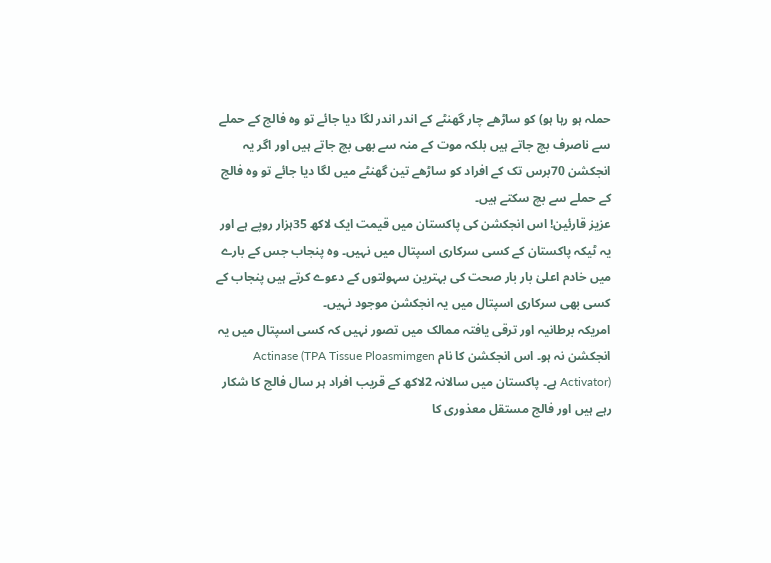حملہ ہو رہا ہو) کو ساڑھے چار گھنٹے کے اندر اندر لگا دیا جائے تو وہ فالج کے حملے سے ناصرف بچ جاتے ہیں بلکہ موت کے منہ سے بھی بچ جاتے ہیں اور اگر یہ انجکشن 70برس تک کے افراد کو ساڑھے تین گھنٹے میں لگا دیا جائے تو وہ فالج کے حملے سے بچ سکتے ہیں۔
عزیز قارئین! اس انجکشن کی پاکستان میں قیمت ایک لاکھ 35ہزار روپے ہے اور یہ ٹیکہ پاکستان کے کسی سرکاری اسپتال میں نہیں۔ وہ پنجاب جس کے بارے میں خادم اعلیٰ بار بار صحت کی بہترین سہولتوں کے دعوے کرتے ہیں پنجاب کے کسی بھی سرکاری اسپتال میں یہ انجکشن موجود نہیں۔
امریکہ برطانیہ اور ترقی یافتہ ممالک میں تصور نہیں کہ کسی اسپتال میں یہ انجکشن نہ ہو۔ اس انجکشن کا نام Actinase (TPA Tissue Ploasmimgen Activator) ہے۔ پاکستان میں سالانہ 2لاکھ کے قریب افراد ہر سال فالج کا شکار رہے ہیں اور فالج مستقل معذوری کا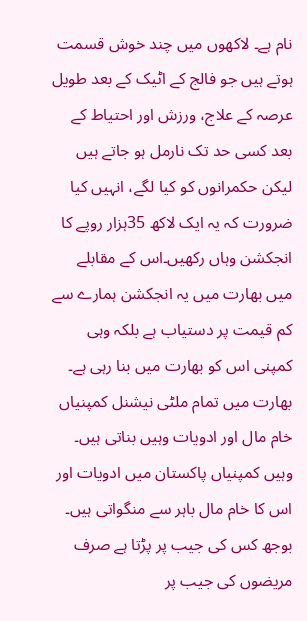نام ہے۔ لاکھوں میں چند خوش قسمت ہوتے ہیں جو فالج کے اٹیک کے بعد طویل عرصہ کے علاج، ورزش اور احتیاط کے بعد کسی حد تک نارمل ہو جاتے ہیں لیکن حکمرانوں کو کیا لگے، انہیں کیا ضرورت کہ یہ ایک لاکھ 35ہزار روپے کا انجکشن وہاں رکھیں۔اس کے مقابلے میں بھارت میں یہ انجکشن ہمارے سے کم قیمت پر دستیاب ہے بلکہ وہی کمپنی اس کو بھارت میں بنا رہی ہے۔ بھارت میں تمام ملٹی نیشنل کمپنیاں خام مال اور ادویات وہیں بناتی ہیں۔ وہیں کمپنیاں پاکستان میں ادویات اور اس کا خام مال باہر سے منگواتی ہیں۔ بوجھ کس کی جیب پر پڑتا ہے صرف مریضوں کی جیب پر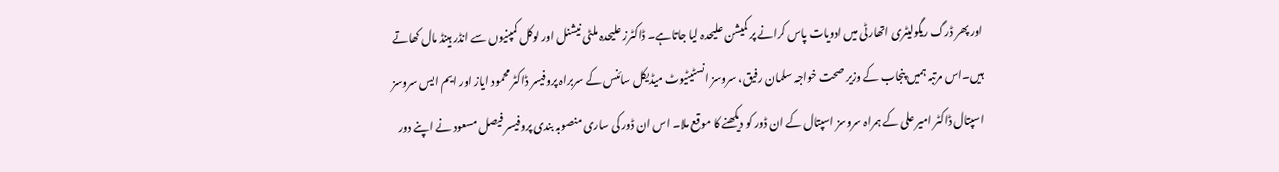اور پھر ڈرگ ریگولیٹری اتھارٹی میں ادویات پاس کرانے پر کمیشن علیحدہ لیا جاتاہے۔ ڈاکٹرز علیحدہ ملٹی نیشنل اور لوکل کمپنیوں سے انڈر ہینڈ مال کھاتے ہیں۔اس مرتبہ ہمیں پنجاب کے وزیر صحت خواجہ سلمان رفیق، سروسز انسٹیٹیوٹ میڈیکل سائنس کے سربراہ پروفیسر ڈاکٹر محمود ایاز اور ایم ایس سروسز اسپتال ڈاکٹر امیر علی کے ہمراہ سروسز اسپتال کے ان ڈور کو دیکھنے کا موقع ملا۔ اس ان ڈور کی ساری منصوبہ بندی پروفیسر فیصل مسعود نے اپنے دور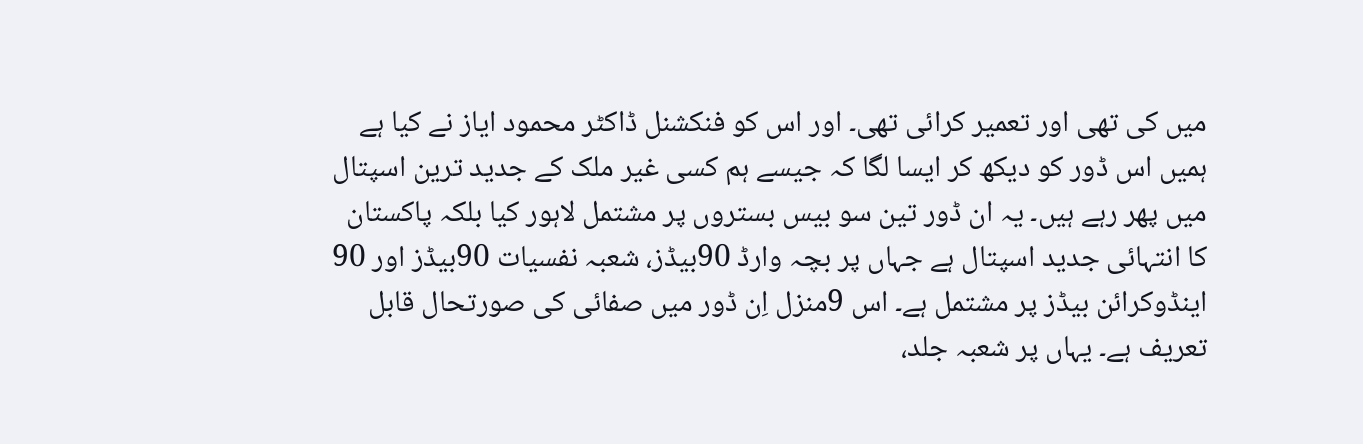میں کی تھی اور تعمیر کرائی تھی۔ اور اس کو فنکشنل ڈاکٹر محمود ایاز نے کیا ہے ہمیں اس ڈور کو دیکھ کر ایسا لگا کہ جیسے ہم کسی غیر ملک کے جدید ترین اسپتال میں پھر رہے ہیں۔ یہ ان ڈور تین سو بیس بستروں پر مشتمل لاہور کیا بلکہ پاکستان کا انتہائی جدید اسپتال ہے جہاں پر بچہ وارڈ 90بیڈز، شعبہ نفسیات 90بیڈز اور 90 اینڈوکرائن بیڈز پر مشتمل ہے۔ اس 9منزل اِن ڈور میں صفائی کی صورتحال قابل تعریف ہے۔ یہاں پر شعبہ جلد،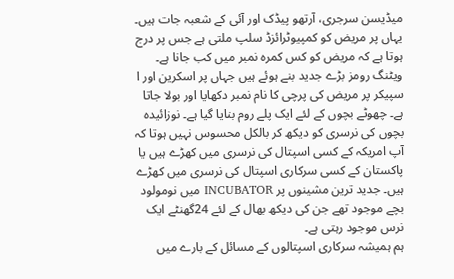میڈیسن سرجری، آرتھو پیڈک اور آئی کے شعبہ جات ہیں۔
یہاں پر مریض کو کمپیوٹرائزڈ سلپ ملتی ہے جس پر درج ہوتا ہے کہ مریض کو کس کمرہ نمبر میں کب جانا ہے۔ ویٹنگ رومز بڑے جدید بنے ہوئے ہیں جہاں پر اسکرین اور ا سپیکر پر مریض کی پرچی کا نام نمبر دکھایا اور بولا جاتا ہے۔ چھوٹے بچوں کے لئے ایک پلے روم بنایا گیا ہے۔ نوزائیدہ بچوں کی نرسری کو دیکھ کر بالکل محسوس نہیں ہوتا کہ آپ امریکہ کے کسی اسپتال کی نرسری میں کھڑے ہیں یا پاکستان کے کسی سرکاری اسپتال کی نرسری میں کھڑے ہیں۔ جدید ترین مشینوں پر INCUBATOR میں نومولود بچے موجود تھے جن کی دیکھ بھال کے لئے 24گھنٹے ایک نرس موجود رہتی ہے۔
ہم ہمیشہ سرکاری اسپتالوں کے مسائل کے بارے میں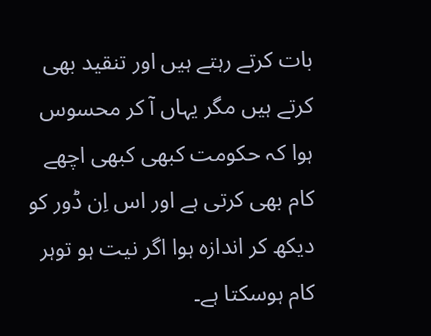بات کرتے رہتے ہیں اور تنقید بھی کرتے ہیں مگر یہاں آ کر محسوس ہوا کہ حکومت کبھی کبھی اچھے کام بھی کرتی ہے اور اس اِن ڈور کو دیکھ کر اندازہ ہوا اگر نیت ہو توہر کام ہوسکتا ہے۔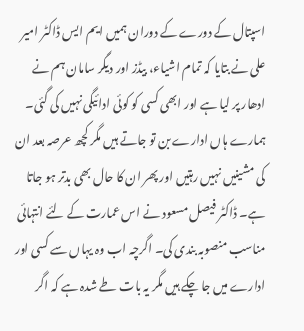اسپتال کے دورے کے دوران ہمیں ایم ایس ڈاکٹر امیر علی نے بتایا کہ تمام اشیاء، بیڈز اور دیگر سامان ہم نے ادھار پر لیا ہے اور ابھی کسی کو کوئی ادائیگی نہیں کی گئی۔ ہمارے ہاں ادارے بن تو جاتے ہیں مگر کچھ عرصہ بعد ان کی مشینیں نہیں رہتیں اور پھر ان کا حال بھی بدتر ہو جاتا ہے۔ ڈاکٹر فیصل مسعود نے اس عمارت کے لئے انتہائی مناسب منصوبہ بندی کی۔ اگرچہ اب وہ یہاں سے کسی اور ادارے میں جا چکے ہیں مگر یہ بات طے شدہ ہے کہ اگر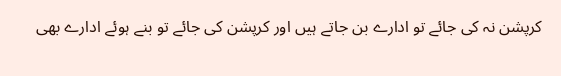کرپشن نہ کی جائے تو ادارے بن جاتے ہیں اور کرپشن کی جائے تو بنے ہوئے ادارے بھی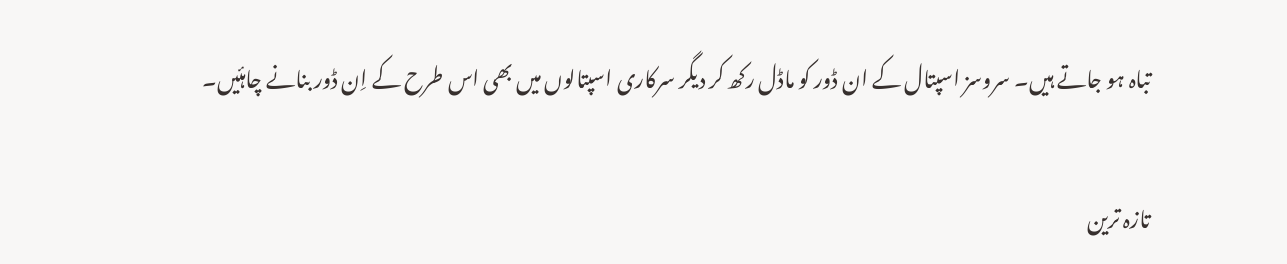تباہ ہو جاتے ہیں۔ سروسز اسپتال کے ان ڈور کو ماڈل رکھ کر دیگر سرکاری اسپتالوں میں بھی اس طرح کے اِن ڈور بنانے چاہئیں۔

تازہ ترین